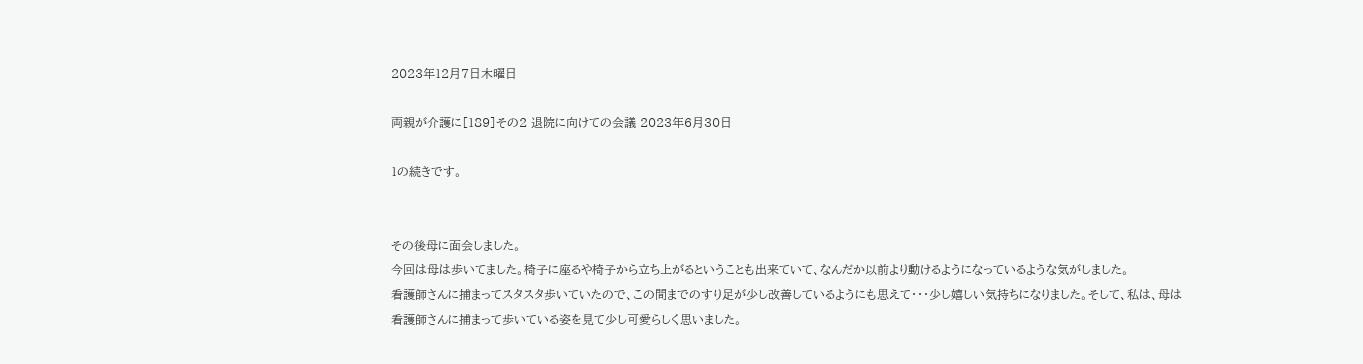2023年12月7日木曜日

両親が介護に[189]その2 退院に向けての会議 2023年6月30日

1の続きです。


その後母に面会しました。
今回は母は歩いてました。椅子に座るや椅子から立ち上がるということも出来ていて、なんだか以前より動けるようになっているような気がしました。
看護師さんに捕まってスタスタ歩いていたので、この間までのすり足が少し改善しているようにも思えて・・・少し嬉しい気持ちになりました。そして、私は、母は看護師さんに捕まって歩いている姿を見て少し可愛らしく思いました。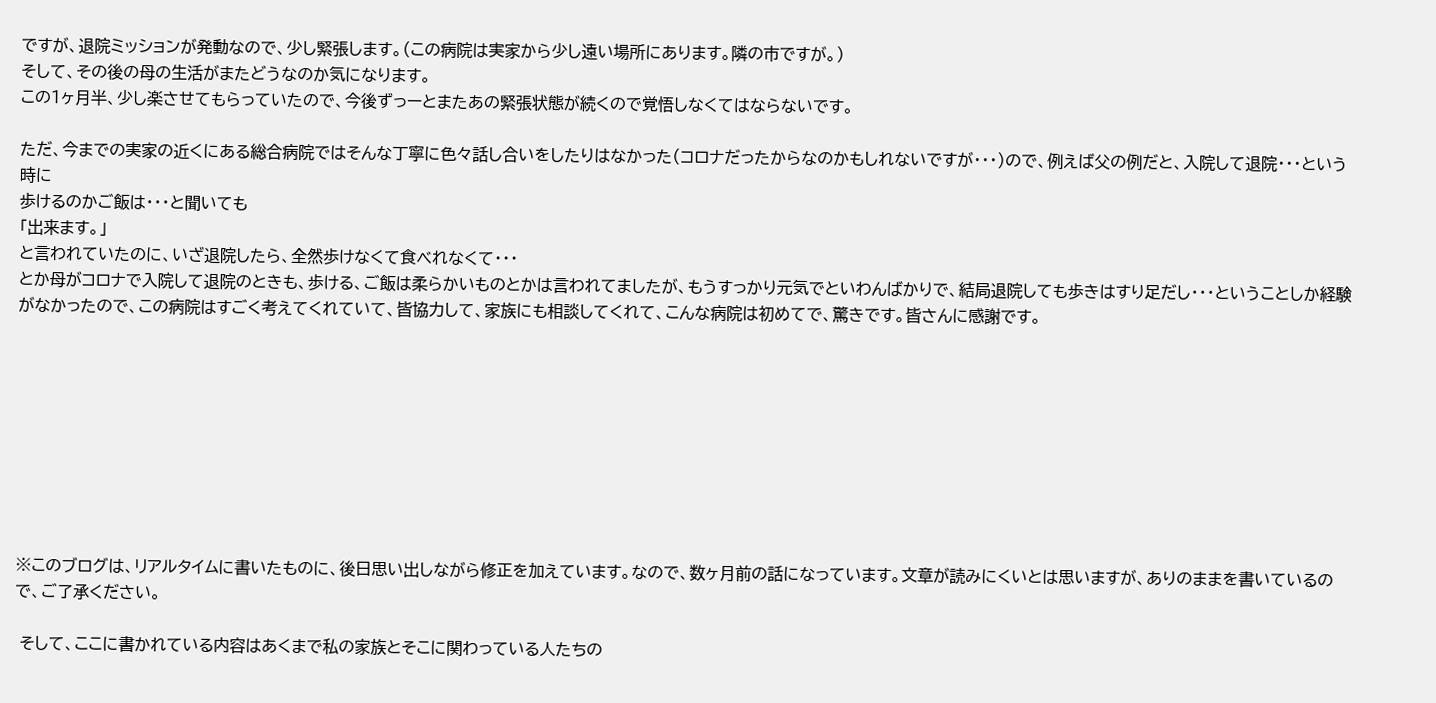ですが、退院ミッションが発動なので、少し緊張します。(この病院は実家から少し遠い場所にあります。隣の市ですが。)
そして、その後の母の生活がまたどうなのか気になります。
この1ヶ月半、少し楽させてもらっていたので、今後ずっーとまたあの緊張状態が続くので覚悟しなくてはならないです。

ただ、今までの実家の近くにある総合病院ではそんな丁寧に色々話し合いをしたりはなかった(コロナだったからなのかもしれないですが・・・)ので、例えば父の例だと、入院して退院・・・という時に
歩けるのかご飯は・・・と聞いても
「出来ます。」
と言われていたのに、いざ退院したら、全然歩けなくて食べれなくて・・・
とか母がコロナで入院して退院のときも、歩ける、ご飯は柔らかいものとかは言われてましたが、もうすっかり元気でといわんばかりで、結局退院しても歩きはすり足だし・・・ということしか経験がなかったので、この病院はすごく考えてくれていて、皆協力して、家族にも相談してくれて、こんな病院は初めてで、驚きです。皆さんに感謝です。









※このブログは、リアルタイムに書いたものに、後日思い出しながら修正を加えています。なので、数ヶ月前の話になっています。文章が読みにくいとは思いますが、ありのままを書いているので、ご了承ください。

 そして、ここに書かれている内容はあくまで私の家族とそこに関わっている人たちの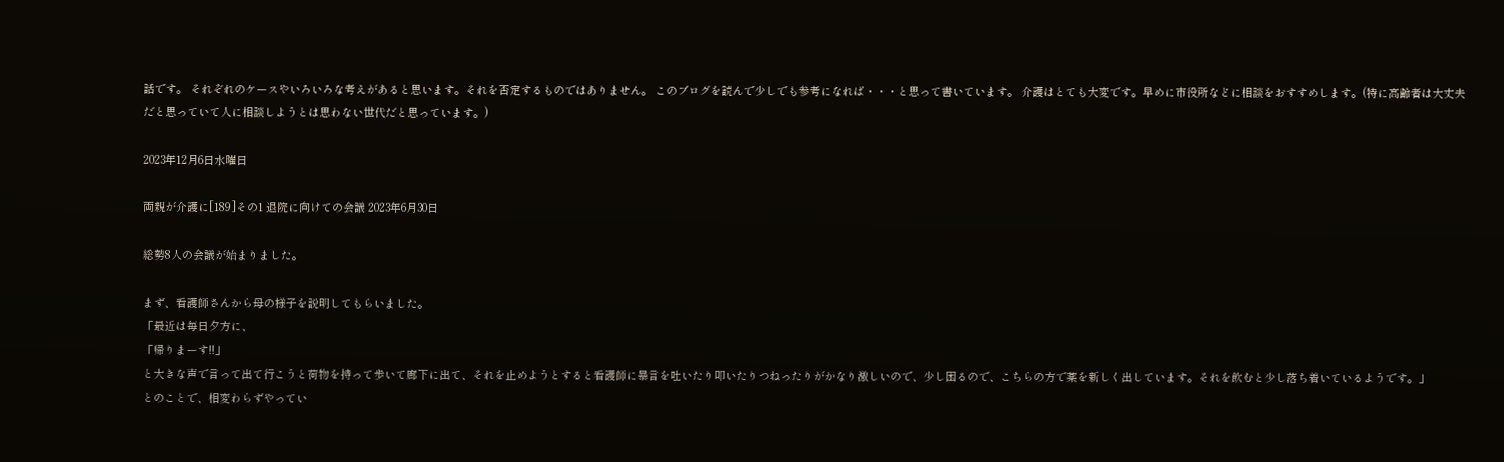話です。 それぞれのケースやいろいろな考えがあると思います。それを否定するものではありません。 このブログを読んで少しでも参考になれば・・・と思って書いています。 介護はとても大変です。早めに市役所などに相談をおすすめします。(特に高齢者は大丈夫だと思っていて人に相談しようとは思わない世代だと思っています。)

2023年12月6日水曜日

両親が介護に[189]その1 退院に向けての会議 2023年6月30日

総勢8人の会議が始まりました。

まず、看護師さんから母の様子を説明してもらいました。
「最近は毎日夕方に、
「帰りまーす!!」
と大きな声で言って出て行こうと荷物を持って歩いて廊下に出て、それを止めようとすると看護師に暴言を吐いたり叩いたりつねったりがかなり激しいので、少し困るので、こちらの方で薬を新しく出しています。それを飲むと少し落ち着いているようです。」
とのことで、相変わらずやってい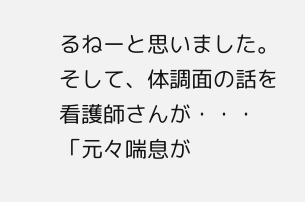るねーと思いました。そして、体調面の話を看護師さんが・・・
「元々喘息が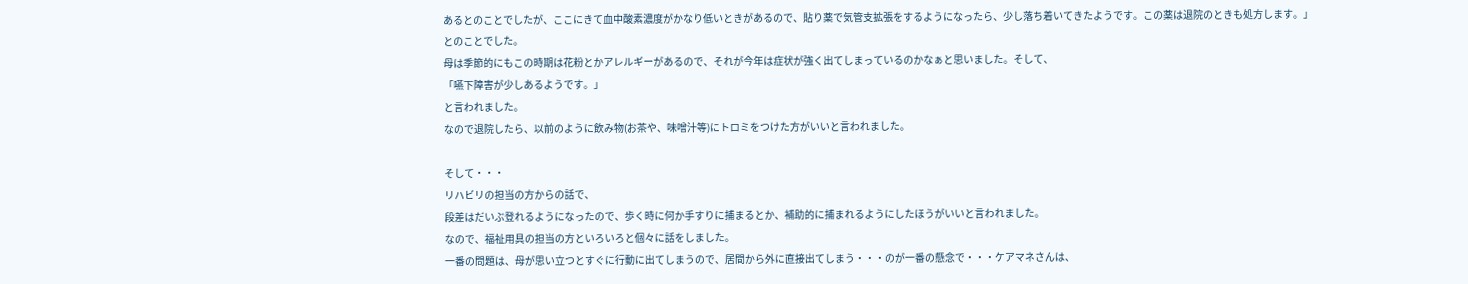あるとのことでしたが、ここにきて血中酸素濃度がかなり低いときがあるので、貼り薬で気管支拡張をするようになったら、少し落ち着いてきたようです。この薬は退院のときも処方します。」
とのことでした。
母は季節的にもこの時期は花粉とかアレルギーがあるので、それが今年は症状が強く出てしまっているのかなぁと思いました。そして、
「嚥下障害が少しあるようです。」
と言われました。
なので退院したら、以前のように飲み物(お茶や、味噌汁等)にトロミをつけた方がいいと言われました。

そして・・・
リハビリの担当の方からの話で、
段差はだいぶ登れるようになったので、歩く時に何か手すりに捕まるとか、補助的に捕まれるようにしたほうがいいと言われました。
なので、福祉用具の担当の方といろいろと個々に話をしました。
一番の問題は、母が思い立つとすぐに行動に出てしまうので、居間から外に直接出てしまう・・・のが一番の懸念で・・・ケアマネさんは、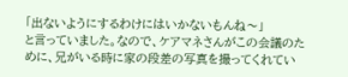「出ないようにするわけにはいかないもんね〜」
と言っていました。なので、ケアマネさんがこの会議のために、兄がいる時に家の段差の写真を撮ってくれてい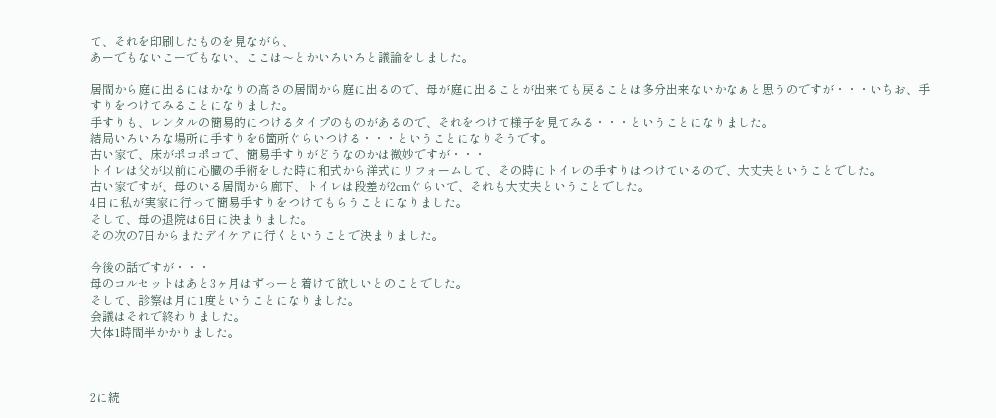て、それを印刷したものを見ながら、
あーでもないこーでもない、ここは〜とかいろいろと議論をしました。

居間から庭に出るにはかなりの高さの居間から庭に出るので、母が庭に出ることが出来ても戻ることは多分出来ないかなぁと思うのですが・・・いちお、手すりをつけてみることになりました。
手すりも、レンタルの簡易的につけるタイプのものがあるので、それをつけて様子を見てみる・・・ということになりました。
結局いろいろな場所に手すりを6箇所ぐらいつける・・・ということになりそうです。
古い家で、床がポコポコで、簡易手すりがどうなのかは微妙ですが・・・
トイレは父が以前に心臓の手術をした時に和式から洋式にリフォームして、その時にトイレの手すりはつけているので、大丈夫ということでした。
古い家ですが、母のいる居間から廊下、トイレは段差が2cmぐらいで、それも大丈夫ということでした。
4日に私が実家に行って簡易手すりをつけてもらうことになりました。
そして、母の退院は6日に決まりました。
その次の7日からまたデイケアに行くということで決まりました。

今後の話ですが・・・
母のコルセットはあと3ヶ月はずっーと着けて欲しいとのことでした。
そして、診察は月に1度ということになりました。
会議はそれで終わりました。
大体1時間半かかりました。



2に続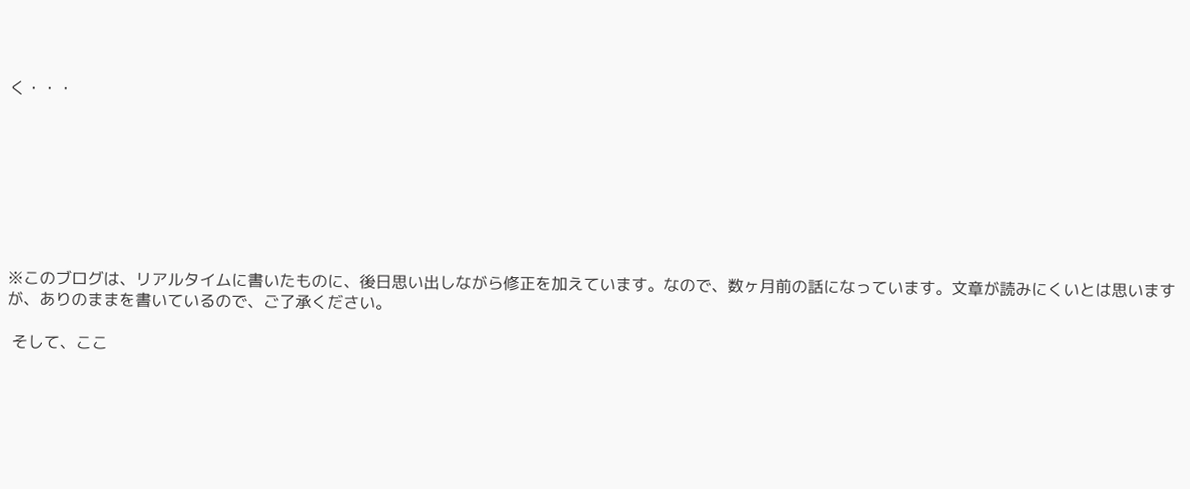く・・・








※このブログは、リアルタイムに書いたものに、後日思い出しながら修正を加えています。なので、数ヶ月前の話になっています。文章が読みにくいとは思いますが、ありのままを書いているので、ご了承ください。

 そして、ここ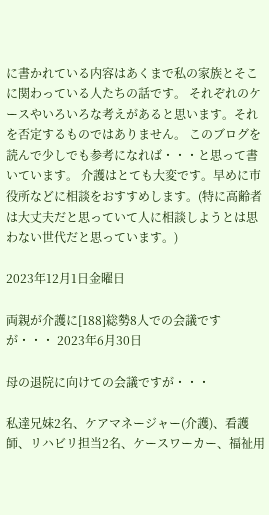に書かれている内容はあくまで私の家族とそこに関わっている人たちの話です。 それぞれのケースやいろいろな考えがあると思います。それを否定するものではありません。 このブログを読んで少しでも参考になれば・・・と思って書いています。 介護はとても大変です。早めに市役所などに相談をおすすめします。(特に高齢者は大丈夫だと思っていて人に相談しようとは思わない世代だと思っています。)

2023年12月1日金曜日

両親が介護に[188]総勢8人での会議ですが・・・ 2023年6月30日

母の退院に向けての会議ですが・・・

私達兄妹2名、ケアマネージャー(介護)、看護師、リハビリ担当2名、ケースワーカー、福祉用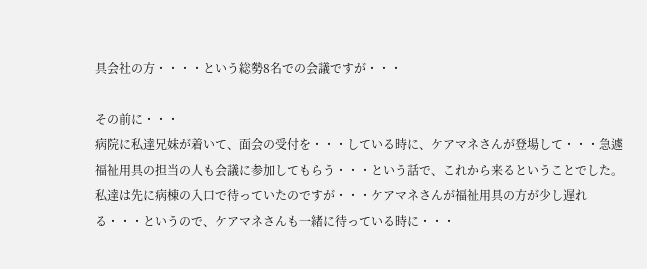具会社の方・・・・という総勢8名での会議ですが・・・

その前に・・・
病院に私達兄妹が着いて、面会の受付を・・・している時に、ケアマネさんが登場して・・・急遽福祉用具の担当の人も会議に参加してもらう・・・という話で、これから来るということでした。
私達は先に病棟の入口で待っていたのですが・・・ケアマネさんが福祉用具の方が少し遅れる・・・というので、ケアマネさんも一緒に待っている時に・・・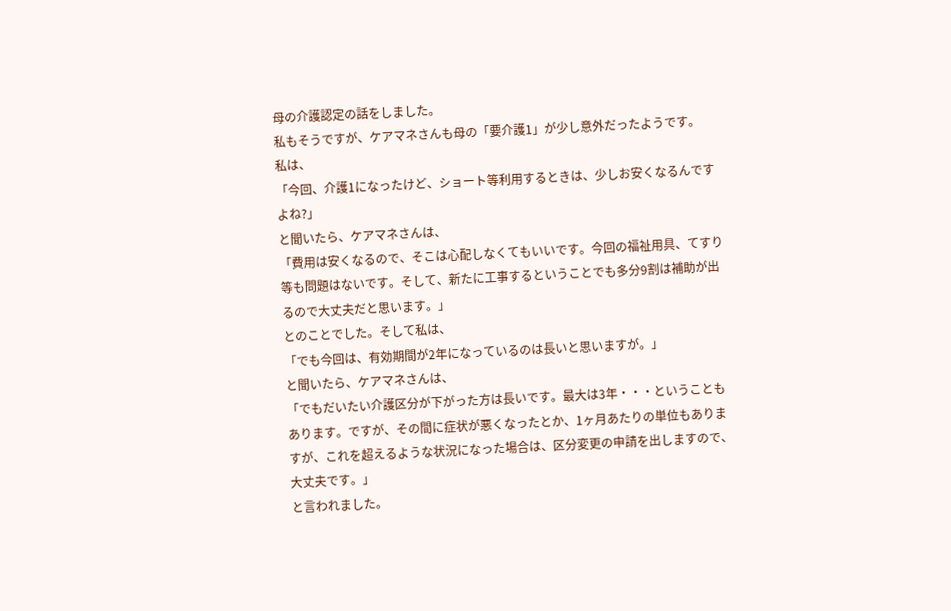母の介護認定の話をしました。
私もそうですが、ケアマネさんも母の「要介護1」が少し意外だったようです。
私は、
「今回、介護1になったけど、ショート等利用するときは、少しお安くなるんですよね?」
と聞いたら、ケアマネさんは、
「費用は安くなるので、そこは心配しなくてもいいです。今回の福祉用具、てすり等も問題はないです。そして、新たに工事するということでも多分9割は補助が出るので大丈夫だと思います。」
とのことでした。そして私は、
「でも今回は、有効期間が2年になっているのは長いと思いますが。」
と聞いたら、ケアマネさんは、
「でもだいたい介護区分が下がった方は長いです。最大は3年・・・ということもあります。ですが、その間に症状が悪くなったとか、1ヶ月あたりの単位もありますが、これを超えるような状況になった場合は、区分変更の申請を出しますので、大丈夫です。」
と言われました。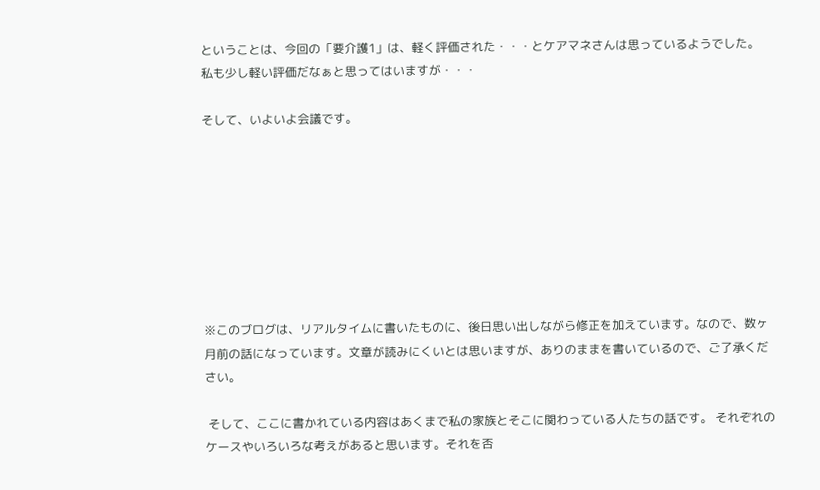ということは、今回の「要介護1」は、軽く評価された・・・とケアマネさんは思っているようでした。
私も少し軽い評価だなぁと思ってはいますが・・・

そして、いよいよ会議です。








※このブログは、リアルタイムに書いたものに、後日思い出しながら修正を加えています。なので、数ヶ月前の話になっています。文章が読みにくいとは思いますが、ありのままを書いているので、ご了承ください。

 そして、ここに書かれている内容はあくまで私の家族とそこに関わっている人たちの話です。 それぞれのケースやいろいろな考えがあると思います。それを否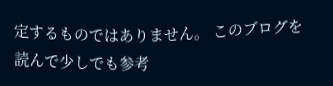定するものではありません。 このブログを読んで少しでも参考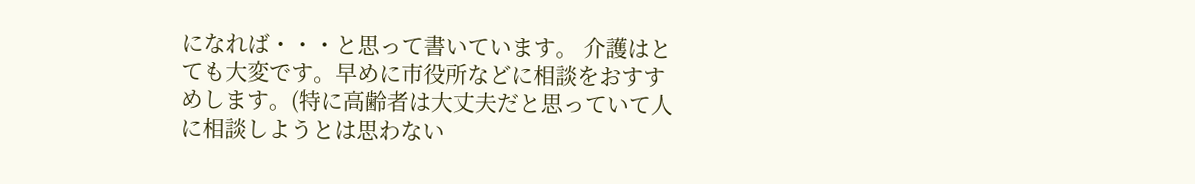になれば・・・と思って書いています。 介護はとても大変です。早めに市役所などに相談をおすすめします。(特に高齢者は大丈夫だと思っていて人に相談しようとは思わない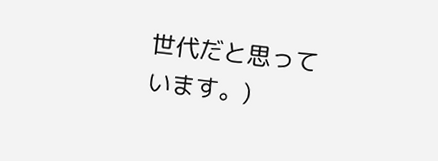世代だと思っています。)